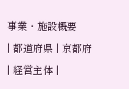事業・施設概要
| 都道府県 | 京都府 | 経営主体 |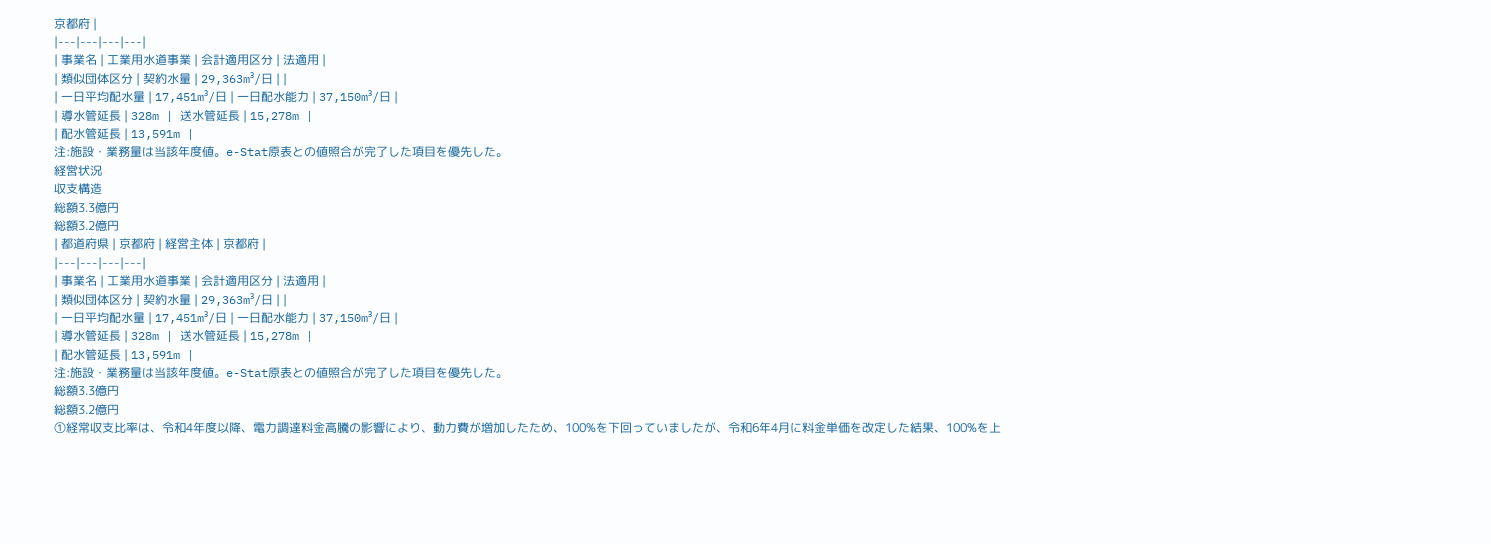京都府 |
|---|---|---|---|
| 事業名 | 工業用水道事業 | 会計適用区分 | 法適用 |
| 類似団体区分 | 契約水量 | 29,363m³/日 | |
| 一日平均配水量 | 17,451m³/日 | 一日配水能力 | 37,150m³/日 |
| 導水管延長 | 328m | 送水管延長 | 15,278m |
| 配水管延長 | 13,591m |
注:施設・業務量は当該年度値。e-Stat原表との値照合が完了した項目を優先した。
経営状況
収支構造
総額3.3億円
総額3.2億円
| 都道府県 | 京都府 | 経営主体 | 京都府 |
|---|---|---|---|
| 事業名 | 工業用水道事業 | 会計適用区分 | 法適用 |
| 類似団体区分 | 契約水量 | 29,363m³/日 | |
| 一日平均配水量 | 17,451m³/日 | 一日配水能力 | 37,150m³/日 |
| 導水管延長 | 328m | 送水管延長 | 15,278m |
| 配水管延長 | 13,591m |
注:施設・業務量は当該年度値。e-Stat原表との値照合が完了した項目を優先した。
総額3.3億円
総額3.2億円
①経常収支比率は、令和4年度以降、電力調達料金高騰の影響により、動力費が増加したため、100%を下回っていましたが、令和6年4月に料金単価を改定した結果、100%を上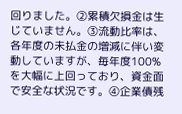回りました。②累積欠損金は生じていません。③流動比率は、各年度の未払金の増減に伴い変動していますが、毎年度100%を大幅に上回っており、資金面で安全な状況です。④企業債残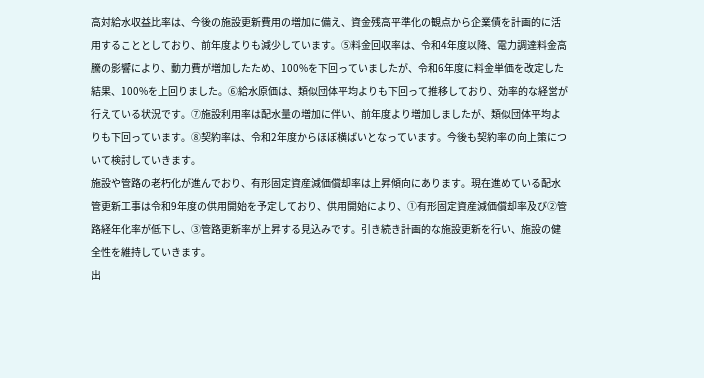高対給水収益比率は、今後の施設更新費用の増加に備え、資金残高平準化の観点から企業債を計画的に活用することとしており、前年度よりも減少しています。⑤料金回収率は、令和4年度以降、電力調達料金高騰の影響により、動力費が増加したため、100%を下回っていましたが、令和6年度に料金単価を改定した結果、100%を上回りました。⑥給水原価は、類似団体平均よりも下回って推移しており、効率的な経営が行えている状況です。⑦施設利用率は配水量の増加に伴い、前年度より増加しましたが、類似団体平均よりも下回っています。⑧契約率は、令和2年度からほぼ横ばいとなっています。今後も契約率の向上策について検討していきます。
施設や管路の老朽化が進んでおり、有形固定資産減価償却率は上昇傾向にあります。現在進めている配水管更新工事は令和9年度の供用開始を予定しており、供用開始により、①有形固定資産減価償却率及び②管路経年化率が低下し、③管路更新率が上昇する見込みです。引き続き計画的な施設更新を行い、施設の健全性を維持していきます。
出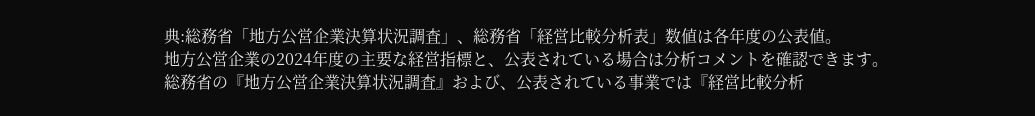典:総務省「地方公営企業決算状況調査」、総務省「経営比較分析表」数値は各年度の公表値。
地方公営企業の2024年度の主要な経営指標と、公表されている場合は分析コメントを確認できます。
総務省の『地方公営企業決算状況調査』および、公表されている事業では『経営比較分析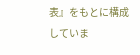表』をもとに構成していま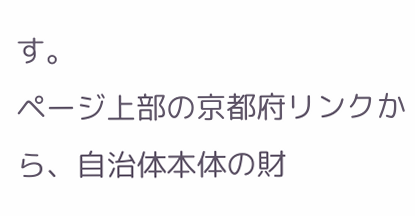す。
ページ上部の京都府リンクから、自治体本体の財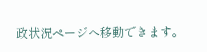政状況ページへ移動できます。